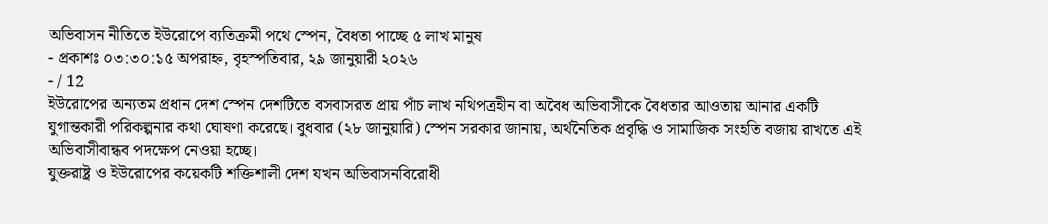অভিবাসন নীতিতে ইউরোপে ব্যতিক্রমী পথে স্পেন, বৈধতা পাচ্ছে ৫ লাখ মানুষ
- প্রকাশঃ ০৩:৩০:১৫ অপরাহ্ন, বৃহস্পতিবার, ২৯ জানুয়ারী ২০২৬
- / 12
ইউরোপের অন্যতম প্রধান দেশ স্পেন দেশটিতে বসবাসরত প্রায় পাঁচ লাখ নথিপত্রহীন বা অবৈধ অভিবাসীকে বৈধতার আওতায় আনার একটি যুগান্তকারী পরিকল্পনার কথা ঘোষণা করেছে। বুধবার (২৮ জানুয়ারি) স্পেন সরকার জানায়, অর্থনৈতিক প্রবৃদ্ধি ও সামাজিক সংহতি বজায় রাখতে এই অভিবাসীবান্ধব পদক্ষেপ নেওয়া হচ্ছে।
যুক্তরাষ্ট্র ও ইউরোপের কয়েকটি শক্তিশালী দেশ যখন অভিবাসনবিরোধী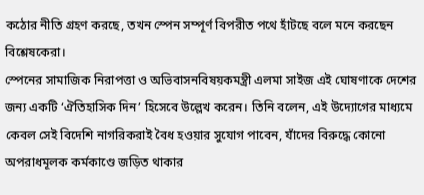কঠোর নীতি গ্রহণ করছে, তখন স্পেন সম্পূর্ণ বিপরীত পথে হাঁটছে বলে মনে করছেন বিশ্লেষকেরা।
স্পেনের সামাজিক নিরাপত্তা ও অভিবাসনবিষয়কমন্ত্রী এলমা সাইজ এই ঘোষণাকে দেশের জন্য একটি ‘ঐতিহাসিক দিন’ হিসেবে উল্লেখ করেন। তিনি বলেন, এই উদ্যোগের মাধ্যমে কেবল সেই বিদেশি নাগরিকরাই বৈধ হওয়ার সুযোগ পাবেন, যাঁদের বিরুদ্ধে কোনো অপরাধমূলক কর্মকাণ্ডে জড়িত থাকার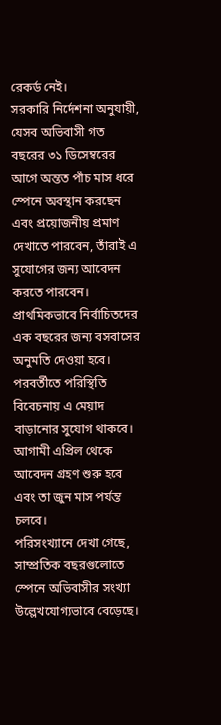রেকর্ড নেই।
সরকারি নির্দেশনা অনুযায়ী, যেসব অভিবাসী গত বছরের ৩১ ডিসেম্বরের আগে অন্তত পাঁচ মাস ধরে স্পেনে অবস্থান করছেন এবং প্রয়োজনীয় প্রমাণ দেখাতে পারবেন, তাঁরাই এ সুযোগের জন্য আবেদন করতে পারবেন।
প্রাথমিকভাবে নির্বাচিতদের এক বছরের জন্য বসবাসের অনুমতি দেওয়া হবে। পরবর্তীতে পরিস্থিতি বিবেচনায় এ মেয়াদ বাড়ানোর সুযোগ থাকবে। আগামী এপ্রিল থেকে আবেদন গ্রহণ শুরু হবে এবং তা জুন মাস পর্যন্ত চলবে।
পরিসংখ্যানে দেখা গেছে, সাম্প্রতিক বছরগুলোতে স্পেনে অভিবাসীর সংখ্যা উল্লেখযোগ্যভাবে বেড়েছে।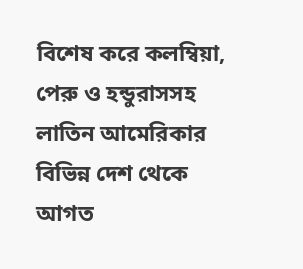বিশেষ করে কলম্বিয়া, পেরু ও হন্ডুরাসসহ লাতিন আমেরিকার বিভিন্ন দেশ থেকে আগত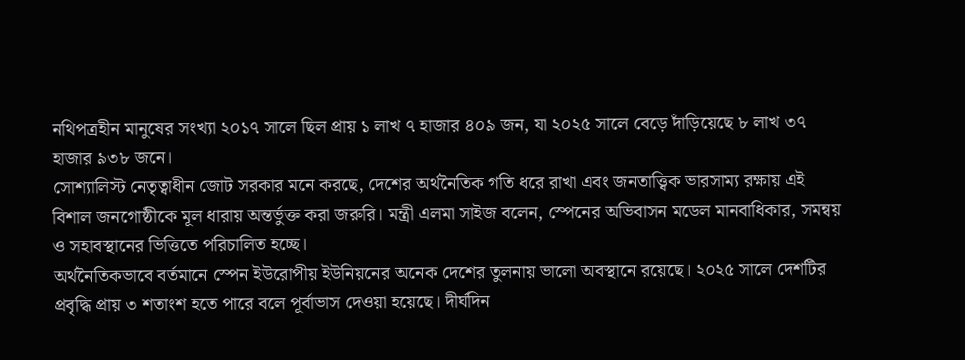নথিপত্রহীন মানুষের সংখ্যা ২০১৭ সালে ছিল প্রায় ১ লাখ ৭ হাজার ৪০৯ জন, যা ২০২৫ সালে বেড়ে দাঁড়িয়েছে ৮ লাখ ৩৭ হাজার ৯৩৮ জনে।
সোশ্যালিস্ট নেতৃত্বাধীন জোট সরকার মনে করছে, দেশের অর্থনৈতিক গতি ধরে রাখা এবং জনতাত্ত্বিক ভারসাম্য রক্ষায় এই বিশাল জনগোষ্ঠীকে মূল ধারায় অন্তর্ভুক্ত করা জরুরি। মন্ত্রী এলমা সাইজ বলেন, স্পেনের অভিবাসন মডেল মানবাধিকার, সমন্বয় ও সহাবস্থানের ভিত্তিতে পরিচালিত হচ্ছে।
অর্থনৈতিকভাবে বর্তমানে স্পেন ইউরোপীয় ইউনিয়নের অনেক দেশের তুলনায় ভালো অবস্থানে রয়েছে। ২০২৫ সালে দেশটির প্রবৃদ্ধি প্রায় ৩ শতাংশ হতে পারে বলে পূর্বাভাস দেওয়া হয়েছে। দীর্ঘদিন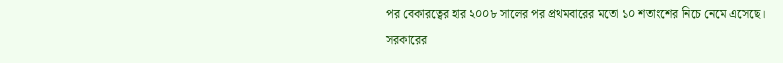পর বেকারত্বের হার ২০০৮ সালের পর প্রথমবারের মতো ১০ শতাংশের নিচে নেমে এসেছে।
সরকারের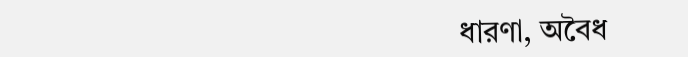ধারণা, অবৈধ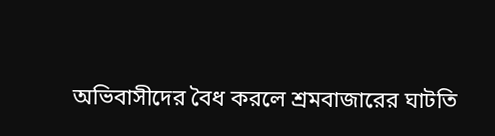অভিবাসীদের বৈধ করলে শ্রমবাজারের ঘাটতি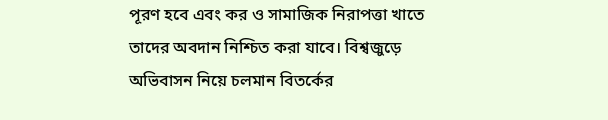পূরণ হবে এবং কর ও সামাজিক নিরাপত্তা খাতে তাদের অবদান নিশ্চিত করা যাবে। বিশ্বজুড়ে অভিবাসন নিয়ে চলমান বিতর্কের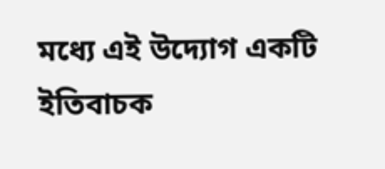মধ্যে এই উদ্যোগ একটি ইতিবাচক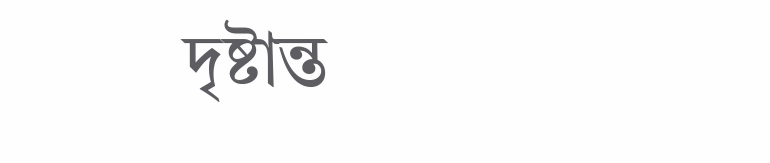দৃষ্টান্ত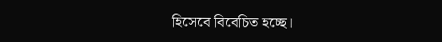হিসেবে বিবেচিত হচ্ছে।